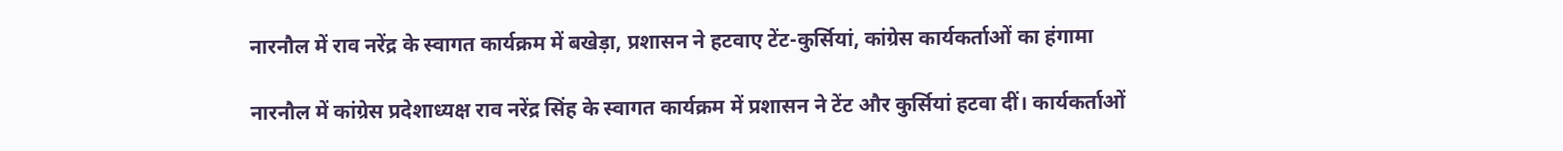नारनौल में राव नरेंद्र के स्वागत कार्यक्रम में बखेड़ा, प्रशासन ने हटवाए टेंट-कुर्सियां, कांग्रेस कार्यकर्ताओं का हंगामा

नारनौल में कांग्रेस प्रदेशाध्यक्ष राव नरेंद्र सिंह के स्वागत कार्यक्रम में प्रशासन ने टेंट और कुर्सियां हटवा दीं। कार्यकर्ताओं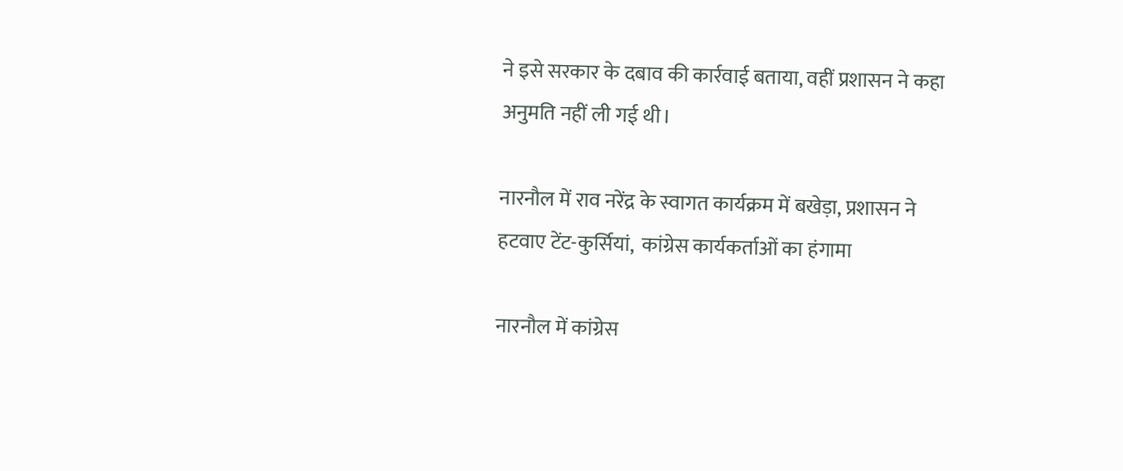ने इसे सरकार के दबाव की कार्रवाई बताया, वहीं प्रशासन ने कहा अनुमति नहीं ली गई थी।

नारनौल में राव नरेंद्र के स्वागत कार्यक्रम में बखेड़ा, प्रशासन ने हटवाए टेंट-कुर्सियां,  कांग्रेस कार्यकर्ताओं का हंगामा

नारनौल में कांग्रेस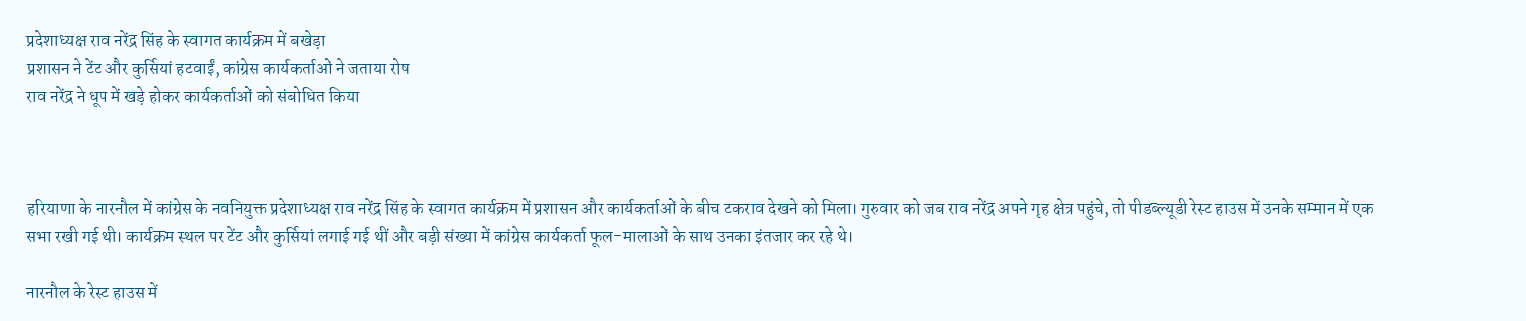प्रदेशाध्यक्ष राव नरेंद्र सिंह के स्वागत कार्यक्रम में बखेड़ा
प्रशासन ने टेंट और कुर्सियां हटवाईं, कांग्रेस कार्यकर्ताओं ने जताया रोष
राव नरेंद्र ने धूप में खड़े होकर कार्यकर्ताओं को संबोधित किया



हरियाणा के नारनौल में कांग्रेस के नवनियुक्त प्रदेशाध्यक्ष राव नरेंद्र सिंह के स्वागत कार्यक्रम में प्रशासन और कार्यकर्ताओं के बीच टकराव देखने को मिला। गुरुवार को जब राव नरेंद्र अपने गृह क्षेत्र पहुंचे, तो पीडब्ल्यूडी रेस्ट हाउस में उनके सम्मान में एक सभा रखी गई थी। कार्यक्रम स्थल पर टेंट और कुर्सियां लगाई गई थीं और बड़ी संख्या में कांग्रेस कार्यकर्ता फूल-मालाओं के साथ उनका इंतजार कर रहे थे।

नारनौल के रेस्ट हाउस में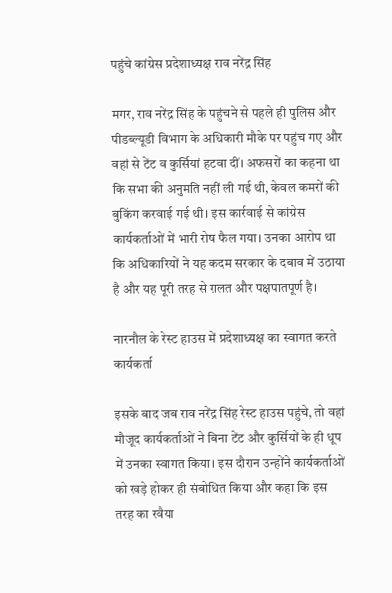पहुंचे कांग्रेस प्रदेशाध्यक्ष राव नरेंद्र सिंह

मगर, राव नरेंद्र सिंह के पहुंचने से पहले ही पुलिस और पीडब्ल्यूडी विभाग के अधिकारी मौके पर पहुंच गए और वहां से टेंट व कुर्सियां हटवा दीं। अफसरों का कहना था कि सभा की अनुमति नहीं ली गई थी, केवल कमरों की बुकिंग करवाई गई थी। इस कार्रवाई से कांग्रेस कार्यकर्ताओं में भारी रोष फैल गया। उनका आरोप था कि अधिकारियों ने यह कदम सरकार के दबाव में उठाया है और यह पूरी तरह से ग़लत और पक्षपातपूर्ण है।

नारनौल के रेस्ट हाउस में प्रदेशाध्यक्ष का स्वागत करते कार्यकर्ता

इसके बाद जब राव नरेंद्र सिंह रेस्ट हाउस पहुंचे, तो वहां मौजूद कार्यकर्ताओं ने बिना टेंट और कुर्सियों के ही धूप में उनका स्वागत किया। इस दौरान उन्होंने कार्यकर्ताओं को खड़े होकर ही संबोधित किया और कहा कि इस तरह का रवैया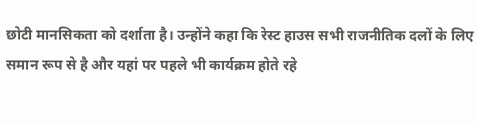छोटी मानसिकता को दर्शाता है। उन्होंने कहा कि रेस्ट हाउस सभी राजनीतिक दलों के लिए समान रूप से है और यहां पर पहले भी कार्यक्रम होते रहे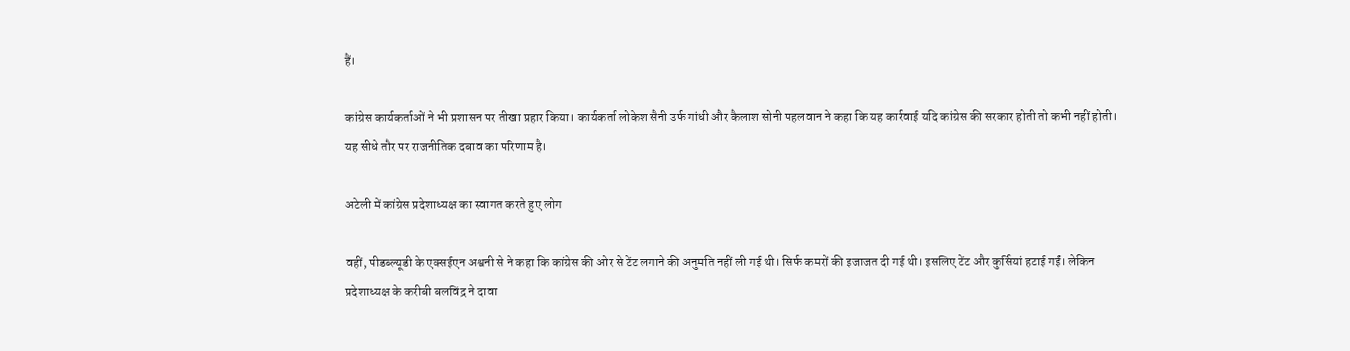हैं।

कांग्रेस कार्यकर्ताओं ने भी प्रशासन पर तीखा प्रहार किया। कार्यकर्ता लोकेश सैनी उर्फ गांधी और कैलाश सोनी पहलवान ने कहा कि यह कार्रवाई यदि कांग्रेस की सरकार होती तो कभी नहीं होती। यह सीधे तौर पर राजनीतिक दबाव का परिणाम है।

अटेली में कांग्रेस प्रदेशाध्यक्ष का स्वागत करते हुए लोग

वहीं, पीडब्ल्यूडी के एक्सईएन अश्वनी से ने कहा कि कांग्रेस की ओर से टेंट लगाने की अनुमति नहीं ली गई थी। सिर्फ कमरों की इजाजत दी गई थी। इसलिए टेंट और कुर्सियां हटाई गईं। लेकिन प्रदेशाध्यक्ष के करीबी बलविंद्र ने दावा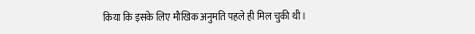किया कि इसके लिए मौखिक अनुमति पहले ही मिल चुकी थी।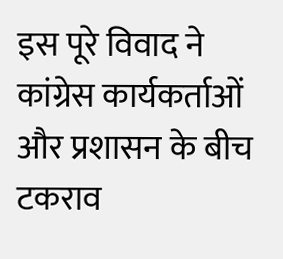इस पूरे विवाद ने कांग्रेस कार्यकर्ताओं और प्रशासन के बीच टकराव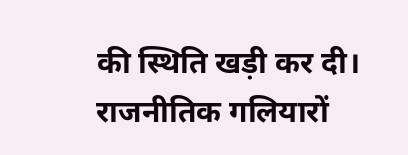की स्थिति खड़ी कर दी। राजनीतिक गलियारों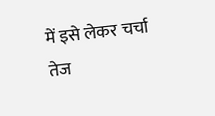में इसे लेकर चर्चा तेज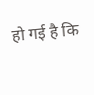हो गई है कि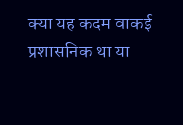क्या यह कदम वाकई प्रशासनिक था या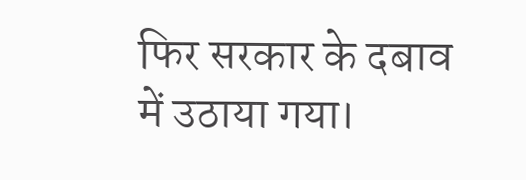फिर सरकार के दबाव में उठाया गया।